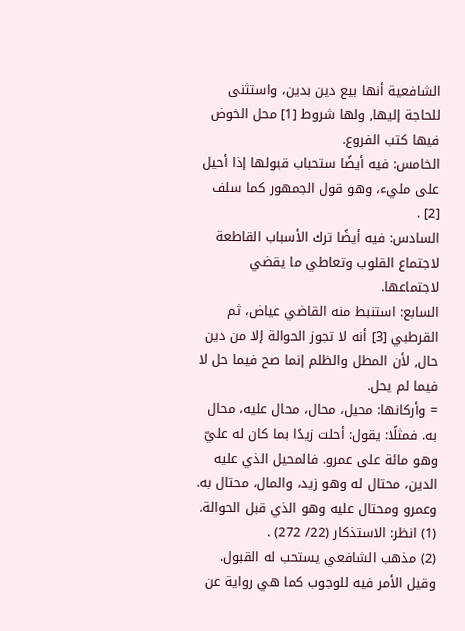الشافعية أنها بيع دين بدين، واستثنى للحاجة إليها, ولها شروط [1] محل الخوض فيها كتب الفروع.
الخامس: فيه أيضًا ستحباب قبولها إذا أحيل على مليء، وهو قول الجمهور كما سلف [2] .
السادس: فيه أيضًا ترك الأسباب القاطعة لاجتماع القلوب وتعاطي ما يقضي لاجتماعها.
السابع: استنبط منه القاضي عياض، ثم القرطبي [3] أنه لا تجوز الحوالة إلا من دين حال, لأن المطل والظلم إنما صح فيما حل لا فيما لم يحل.
= وأركانها: محيل، محال، محال عليه، محال به. فمثلًا: يقول: أحلت زيدًا بما كان له عليّ وهو مائة على عمرو. فالمحيل الذي عليه الدين، محتال له وهو زيد، والمال، محتال به. وعمرو ومحتال عليه وهو الذي قبل الحوالة.
(1) انظر: الاستذكار (22/ 272) .
(2) مذهب الشافعي يستحب له القبول.
وقيل الأمر فيه للوجوب كما هي رواية عن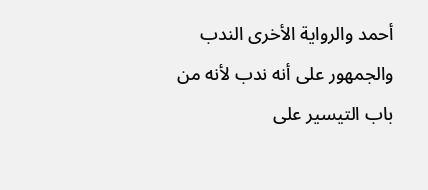أحمد والرواية الأخرى الندب والجمهور على أنه ندب لأنه من باب التيسير على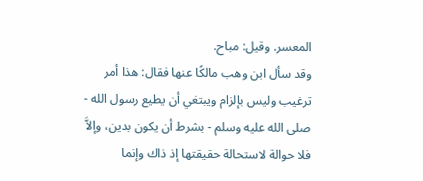المعسر. وقيل: مباح.
وقد سأل ابن وهب مالكًا عنها فقال: هذا أمر ترغيب وليس بإلزام ويبتغي أن يطيع رسول الله - صلى الله عليه وسلم - بشرط أن يكون بدين، وإلاَّ فلا حوالة لاستحالة حقيقتها إذ ذاك وإنما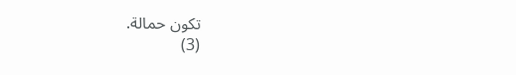تكون حمالة.
(3)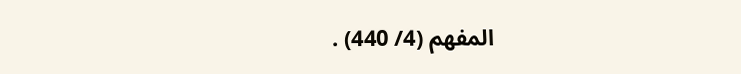المفهم (4/ 440) .